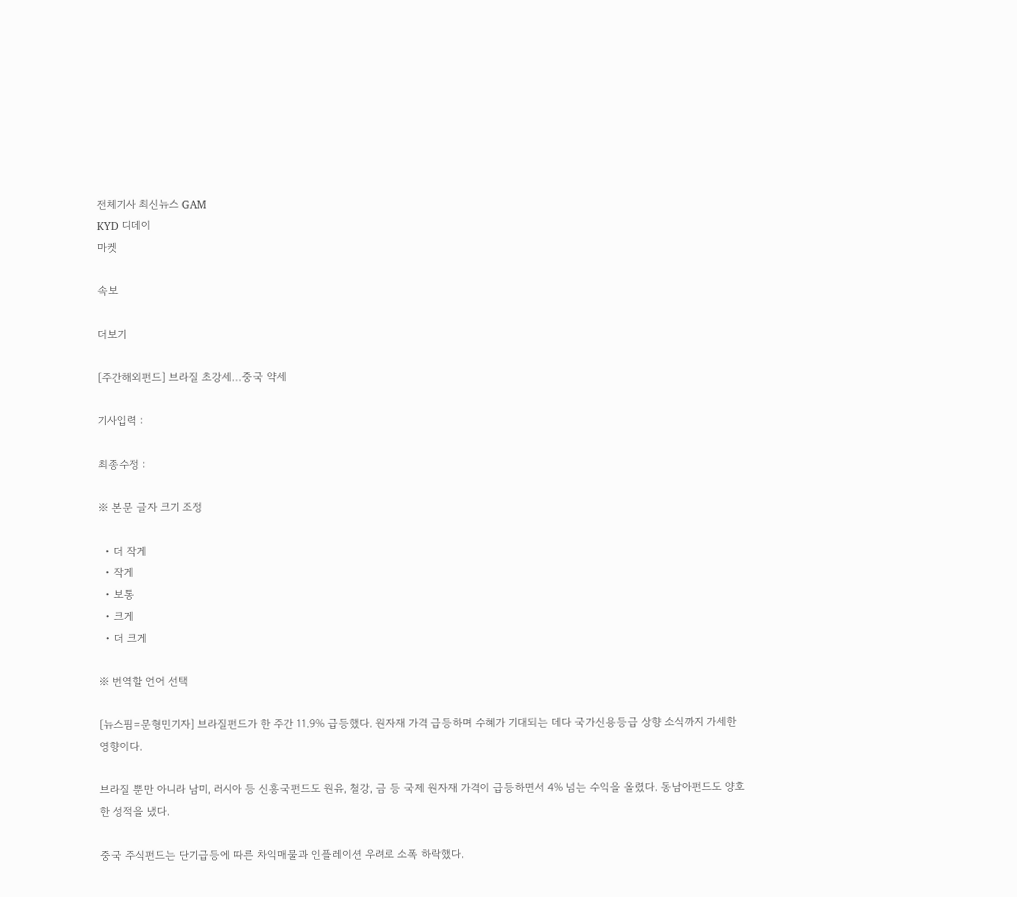전체기사 최신뉴스 GAM
KYD 디데이
마켓

속보

더보기

[주간해외펀드] 브라질 초강세…중국 약세

기사입력 :

최종수정 :

※ 본문 글자 크기 조정

  • 더 작게
  • 작게
  • 보통
  • 크게
  • 더 크게

※ 번역할 언어 선택

[뉴스핌=문형민기자] 브라질펀드가 한 주간 11.9% 급등했다. 원자재 가격 급등하며 수혜가 기대되는 데다 국가신용등급 상향 소식까지 가세한 영향이다.

브라질 뿐만 아니라 남미, 러시아 등 신흥국펀드도 원유, 철강, 금 등 국제 원자재 가격이 급등하면서 4% 넘는 수익을 올렸다. 동남아펀드도 양호한 성적을 냈다.

중국 주식펀드는 단기급등에 따른 차익매물과 인플레이션 우려로 소폭 하락했다.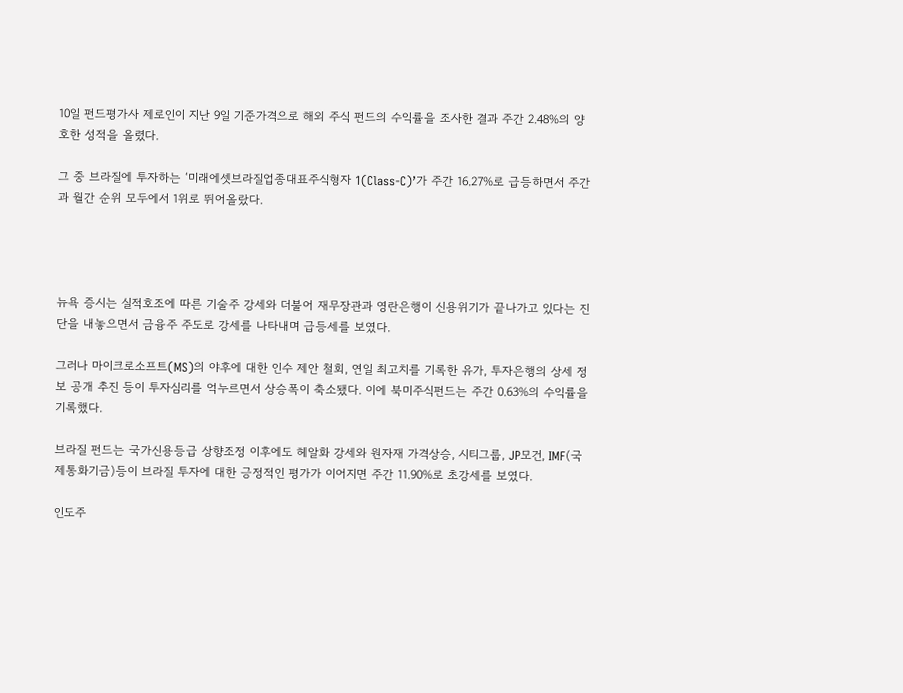10일 펀드평가사 제로인이 지난 9일 기준가격으로 해외 주식 펀드의 수익률을 조사한 결과 주간 2.48%의 양호한 성적을 올렸다.

그 중 브라질에 투자하는 ‘미래에셋브라질업종대표주식형자 1(Class-C)’가 주간 16.27%로 급등하면서 주간과 월간 순위 모두에서 1위로 뛰어올랐다.




뉴욕 증시는 실적호조에 따른 기술주 강세와 더불어 재무장관과 영란은행이 신용위기가 끝나가고 있다는 진단을 내놓으면서 금융주 주도로 강세를 나타내며 급등세를 보였다.

그러나 마이크로소프트(MS)의 야후에 대한 인수 제안 철회, 연일 최고치를 기록한 유가, 투자은행의 상세 정보 공개 추진 등이 투자심리를 억누르면서 상승폭이 축소됐다. 이에 북미주식펀드는 주간 0.63%의 수익률을 기록했다.

브라질 펀드는 국가신용등급 상향조정 이후에도 헤알화 강세와 원자재 가격상승, 시티그룹, JP모건, IMF(국제통화기금)등이 브라질 투자에 대한 긍정적인 평가가 이어지면 주간 11.90%로 초강세를 보였다.

인도주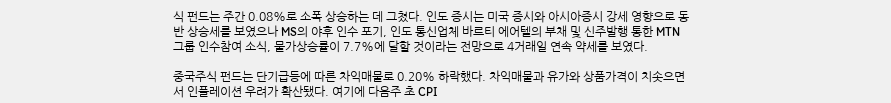식 펀드는 주간 0.08%로 소폭 상승하는 데 그쳤다. 인도 증시는 미국 증시와 아시아증시 강세 영향으로 동반 상승세를 보였으나 MS의 야후 인수 포기, 인도 통신업체 바르티 에어텔의 부채 및 신주발행 통한 MTN그룹 인수참여 소식, 물가상승률이 7.7%에 달할 것이라는 전망으로 4거래일 연속 약세를 보였다.

중국주식 펀드는 단기급등에 따른 차익매물로 0.20% 하락했다. 차익매물과 유가와 상품가격이 치솟으면서 인플레이션 우려가 확산됐다. 여기에 다음주 초 CPI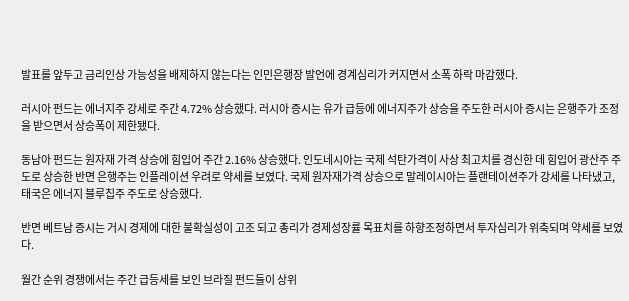발표를 앞두고 금리인상 가능성을 배제하지 않는다는 인민은행장 발언에 경계심리가 커지면서 소폭 하락 마감했다.

러시아 펀드는 에너지주 강세로 주간 4.72% 상승했다. 러시아 증시는 유가 급등에 에너지주가 상승을 주도한 러시아 증시는 은행주가 조정을 받으면서 상승폭이 제한됐다.

동남아 펀드는 원자재 가격 상승에 힘입어 주간 2.16% 상승했다. 인도네시아는 국제 석탄가격이 사상 최고치를 경신한 데 힘입어 광산주 주도로 상승한 반면 은행주는 인플레이션 우려로 약세를 보였다. 국제 원자재가격 상승으로 말레이시아는 플랜테이션주가 강세를 나타냈고, 태국은 에너지 블루칩주 주도로 상승했다.

반면 베트남 증시는 거시 경제에 대한 불확실성이 고조 되고 총리가 경제성장률 목표치를 하향조정하면서 투자심리가 위축되며 약세를 보였다.

월간 순위 경쟁에서는 주간 급등세를 보인 브라질 펀드들이 상위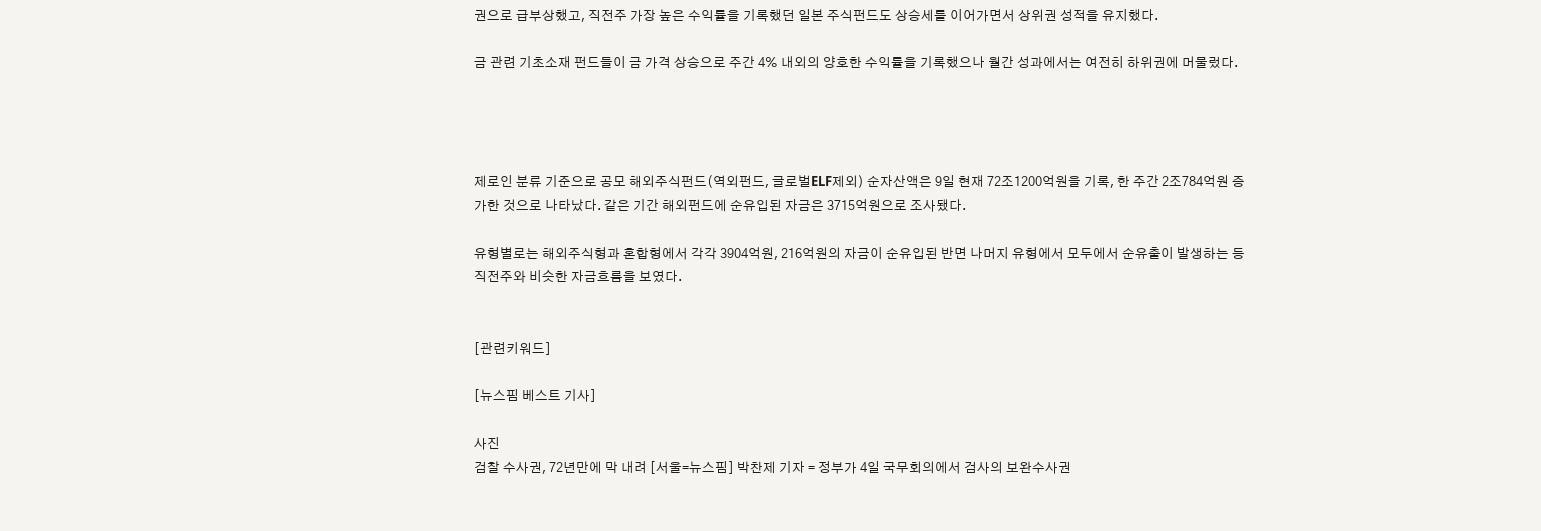권으로 급부상했고, 직전주 가장 높은 수익률을 기록했던 일본 주식펀드도 상승세를 이어가면서 상위권 성적을 유지했다.

금 관련 기초소재 펀드들이 금 가격 상승으로 주간 4% 내외의 양호한 수익률을 기록했으나 월간 성과에서는 여전히 하위권에 머물렀다.




제로인 분류 기준으로 공모 해외주식펀드(역외펀드, 글로벌ELF제외) 순자산액은 9일 현재 72조1200억원을 기록, 한 주간 2조784억원 증가한 것으로 나타났다. 같은 기간 해외펀드에 순유입된 자금은 3715억원으로 조사됐다.

유형별로는 해외주식형과 혼합형에서 각각 3904억원, 216억원의 자금이 순유입된 반면 나머지 유형에서 모두에서 순유출이 발생하는 등 직전주와 비슷한 자금흐름을 보였다.


[관련키워드]

[뉴스핌 베스트 기사]

사진
검찰 수사권, 72년만에 막 내려 [서울=뉴스핌] 박찬제 기자 = 정부가 4일 국무회의에서 검사의 보완수사권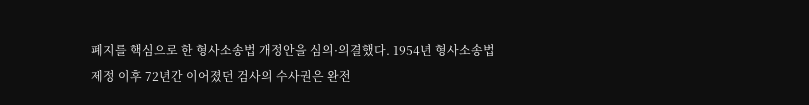폐지를 핵심으로 한 형사소송법 개정안을 심의·의결했다. 1954년 형사소송법 제정 이후 72년간 이어졌던 검사의 수사권은 완전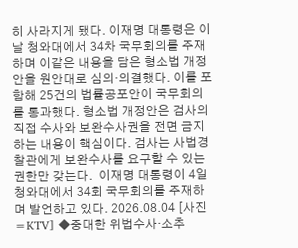히 사라지게 됐다. 이재명 대통령은 이날 청와대에서 34차 국무회의를 주재하며 이같은 내용을 담은 형소법 개정안을 원안대로 심의·의결했다. 이를 포함해 25건의 법률공포안이 국무회의를 통과했다. 형소법 개정안은 검사의 직접 수사와 보완수사권을 전면 금지하는 내용이 핵심이다. 검사는 사법경찰관에게 보완수사를 요구할 수 있는 권한만 갖는다.  이재명 대통령이 4일 청와대에서 34회 국무회의를 주재하며 발언하고 있다. 2026.08.04 [사진=KTV] ◆중대한 위법수사·소추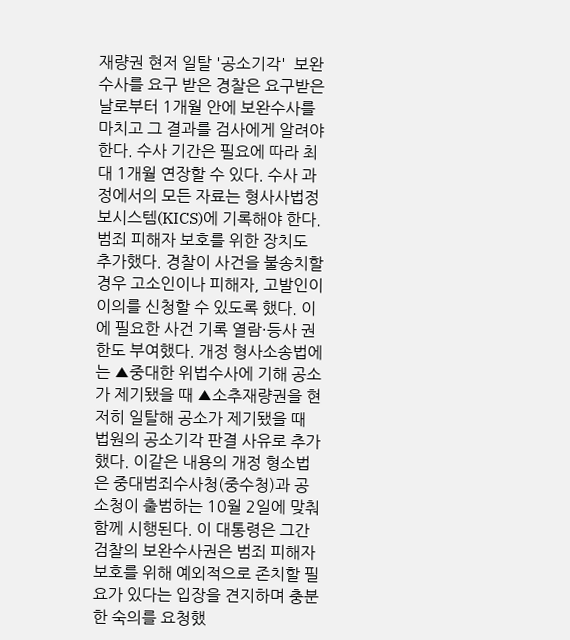재량권 현저 일탈 '공소기각'  보완수사를 요구 받은 경찰은 요구받은 날로부터 1개월 안에 보완수사를 마치고 그 결과를 검사에게 알려야 한다. 수사 기간은 필요에 따라 최대 1개월 연장할 수 있다. 수사 과정에서의 모든 자료는 형사사법정보시스템(KICS)에 기록해야 한다. 범죄 피해자 보호를 위한 장치도 추가했다. 경찰이 사건을 불송치할 경우 고소인이나 피해자, 고발인이 이의를 신청할 수 있도록 했다. 이에 필요한 사건 기록 열람·등사 권한도 부여했다. 개정 형사소송법에는 ▲중대한 위법수사에 기해 공소가 제기됐을 때 ▲소추재량권을 현저히 일탈해 공소가 제기됐을 때 법원의 공소기각 판결 사유로 추가했다. 이같은 내용의 개정 형소법은 중대범죄수사청(중수청)과 공소청이 출범하는 10월 2일에 맞춰 함께 시행된다. 이 대통령은 그간 검찰의 보완수사권은 범죄 피해자 보호를 위해 예외적으로 존치할 필요가 있다는 입장을 견지하며 충분한 숙의를 요청했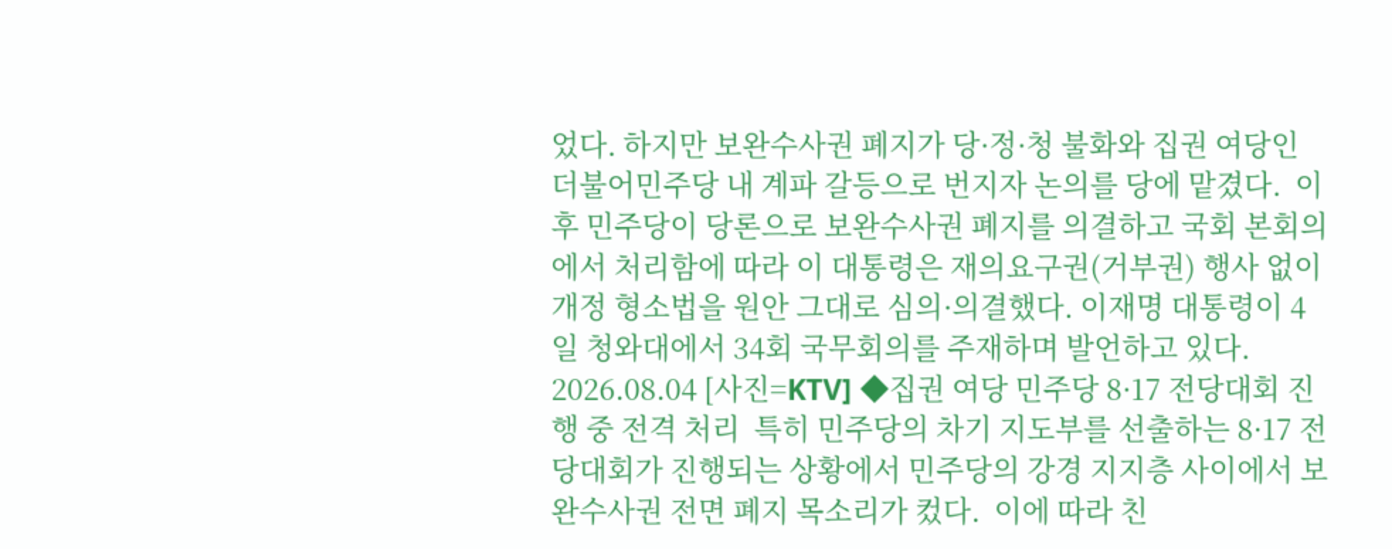었다. 하지만 보완수사권 폐지가 당·정·청 불화와 집권 여당인 더불어민주당 내 계파 갈등으로 번지자 논의를 당에 맡겼다.  이후 민주당이 당론으로 보완수사권 폐지를 의결하고 국회 본회의에서 처리함에 따라 이 대통령은 재의요구권(거부권) 행사 없이 개정 형소법을 원안 그대로 심의·의결했다. 이재명 대통령이 4일 청와대에서 34회 국무회의를 주재하며 발언하고 있다. 2026.08.04 [사진=KTV] ◆집권 여당 민주당 8·17 전당대회 진행 중 전격 처리  특히 민주당의 차기 지도부를 선출하는 8·17 전당대회가 진행되는 상황에서 민주당의 강경 지지층 사이에서 보완수사권 전면 폐지 목소리가 컸다.  이에 따라 친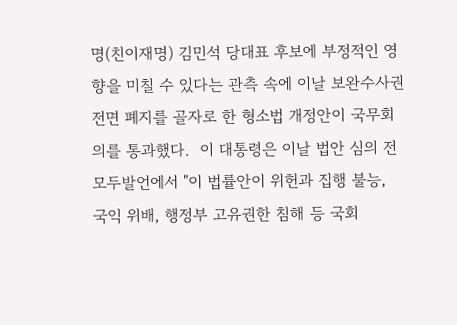명(친이재명) 김민석 당대표 후보에 부정적인 영향을 미칠 수 있다는 관측 속에 이날 보완수사권 전면 폐지를 골자로 한 형소법 개정안이 국무회의를 통과했다.  이 대통령은 이날 법안 심의 전 모두발언에서 "이 법률안이 위헌과 집행 불능, 국익 위배, 행정부 고유권한 침해 등 국회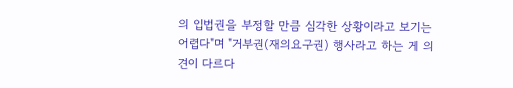의 입법권을 부정할 만큼 심각한 상황이라고 보기는 어렵다"며 "거부권(재의요구권) 행사라고 하는 게 의견이 다르다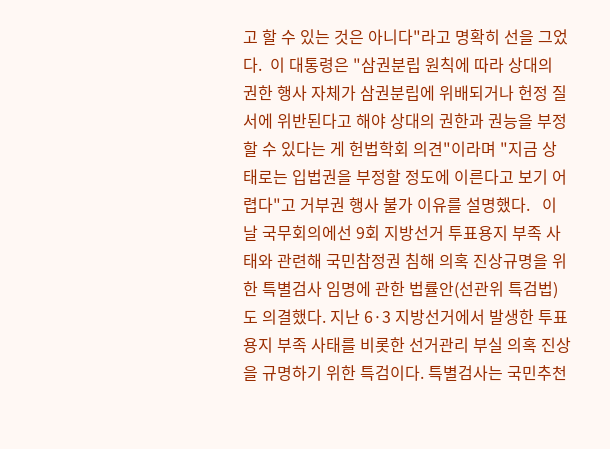고 할 수 있는 것은 아니다"라고 명확히 선을 그었다.  이 대통령은 "삼권분립 원칙에 따라 상대의 권한 행사 자체가 삼권분립에 위배되거나 헌정 질서에 위반된다고 해야 상대의 권한과 권능을 부정할 수 있다는 게 헌법학회 의견"이라며 "지금 상태로는 입법권을 부정할 정도에 이른다고 보기 어렵다"고 거부권 행사 불가 이유를 설명했다.   이날 국무회의에선 9회 지방선거 투표용지 부족 사태와 관련해 국민참정권 침해 의혹 진상규명을 위한 특별검사 임명에 관한 법률안(선관위 특검법)도 의결했다. 지난 6·3 지방선거에서 발생한 투표용지 부족 사태를 비롯한 선거관리 부실 의혹 진상을 규명하기 위한 특검이다. 특별검사는 국민추천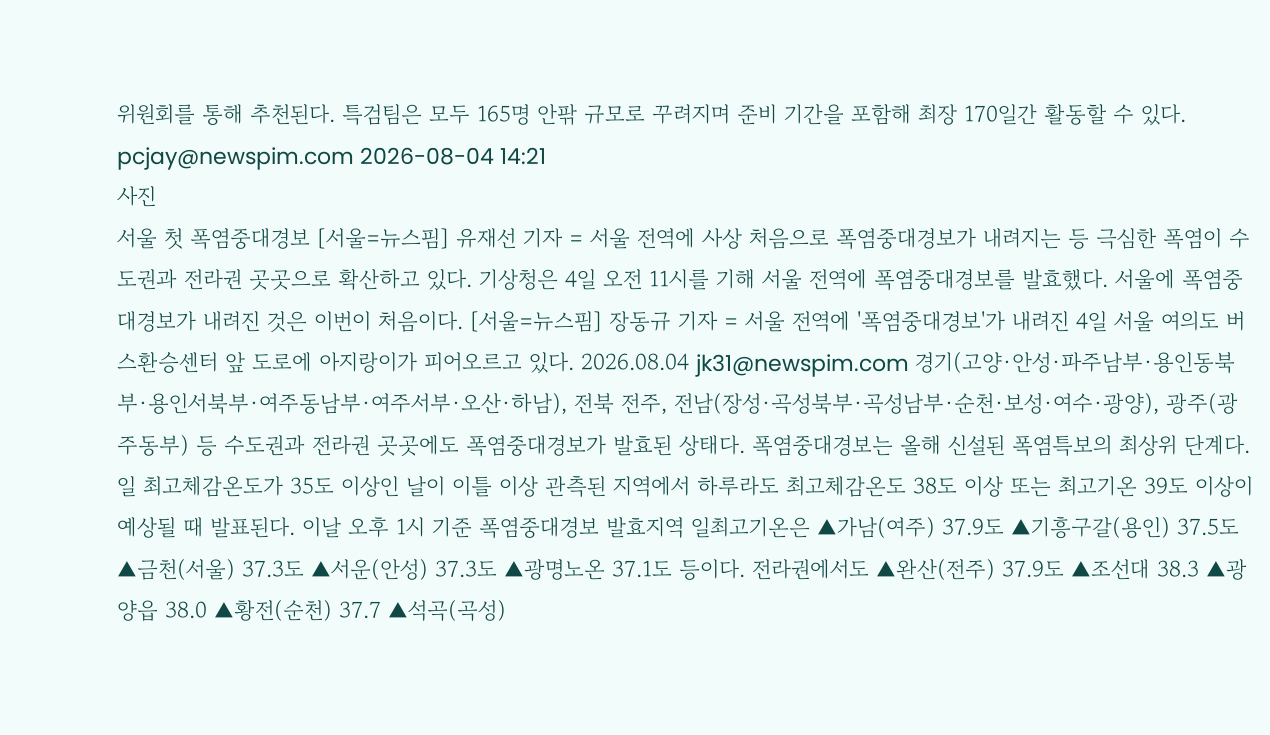위원회를 통해 추천된다. 특검팀은 모두 165명 안팎 규모로 꾸려지며 준비 기간을 포함해 최장 170일간 활동할 수 있다. pcjay@newspim.com 2026-08-04 14:21
사진
서울 첫 폭염중대경보 [서울=뉴스핌] 유재선 기자 = 서울 전역에 사상 처음으로 폭염중대경보가 내려지는 등 극심한 폭염이 수도권과 전라권 곳곳으로 확산하고 있다. 기상청은 4일 오전 11시를 기해 서울 전역에 폭염중대경보를 발효했다. 서울에 폭염중대경보가 내려진 것은 이번이 처음이다. [서울=뉴스핌] 장동규 기자 = 서울 전역에 '폭염중대경보'가 내려진 4일 서울 여의도 버스환승센터 앞 도로에 아지랑이가 피어오르고 있다. 2026.08.04 jk31@newspim.com 경기(고양·안성·파주남부·용인동북부·용인서북부·여주동남부·여주서부·오산·하남), 전북 전주, 전남(장성·곡성북부·곡성남부·순천·보성·여수·광양), 광주(광주동부) 등 수도권과 전라권 곳곳에도 폭염중대경보가 발효된 상태다. 폭염중대경보는 올해 신설된 폭염특보의 최상위 단계다. 일 최고체감온도가 35도 이상인 날이 이틀 이상 관측된 지역에서 하루라도 최고체감온도 38도 이상 또는 최고기온 39도 이상이 예상될 때 발표된다. 이날 오후 1시 기준 폭염중대경보 발효지역 일최고기온은 ▲가남(여주) 37.9도 ▲기흥구갈(용인) 37.5도 ▲금천(서울) 37.3도 ▲서운(안성) 37.3도 ▲광명노온 37.1도 등이다. 전라권에서도 ▲완산(전주) 37.9도 ▲조선대 38.3 ▲광양읍 38.0 ▲황전(순천) 37.7 ▲석곡(곡성)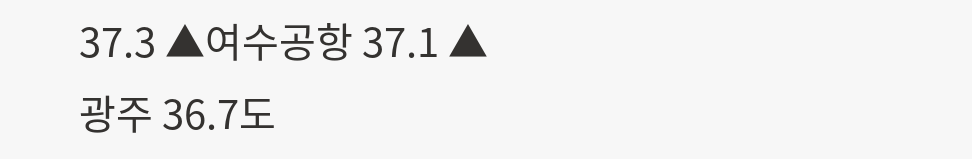37.3 ▲여수공항 37.1 ▲광주 36.7도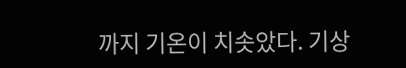까지 기온이 치솟았다. 기상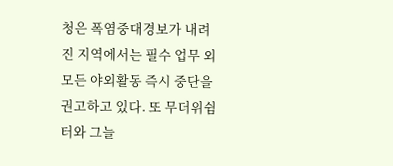청은 폭염중대경보가 내려진 지역에서는 필수 업무 외 모든 야외활동 즉시 중단을 권고하고 있다. 또 무더위쉼터와 그늘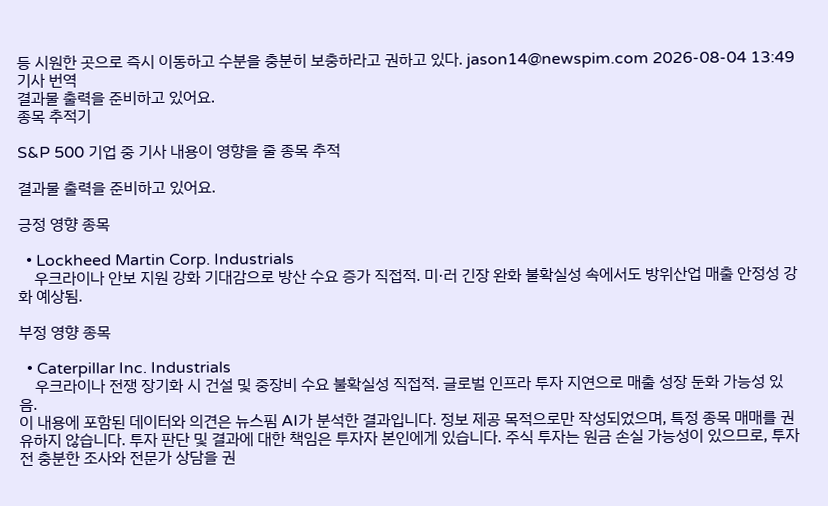등 시원한 곳으로 즉시 이동하고 수분을 충분히 보충하라고 권하고 있다. jason14@newspim.com 2026-08-04 13:49
기사 번역
결과물 출력을 준비하고 있어요.
종목 추적기

S&P 500 기업 중 기사 내용이 영향을 줄 종목 추적

결과물 출력을 준비하고 있어요.

긍정 영향 종목

  • Lockheed Martin Corp. Industrials
    우크라이나 안보 지원 강화 기대감으로 방산 수요 증가 직접적. 미·러 긴장 완화 불확실성 속에서도 방위산업 매출 안정성 강화 예상됨.

부정 영향 종목

  • Caterpillar Inc. Industrials
    우크라이나 전쟁 장기화 시 건설 및 중장비 수요 불확실성 직접적. 글로벌 인프라 투자 지연으로 매출 성장 둔화 가능성 있음.
이 내용에 포함된 데이터와 의견은 뉴스핌 AI가 분석한 결과입니다. 정보 제공 목적으로만 작성되었으며, 특정 종목 매매를 권유하지 않습니다. 투자 판단 및 결과에 대한 책임은 투자자 본인에게 있습니다. 주식 투자는 원금 손실 가능성이 있으므로, 투자 전 충분한 조사와 전문가 상담을 권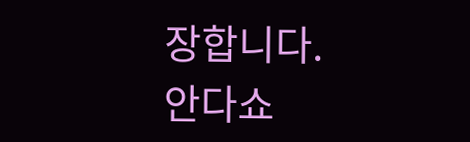장합니다.
안다쇼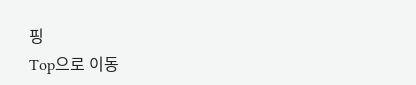핑
Top으로 이동